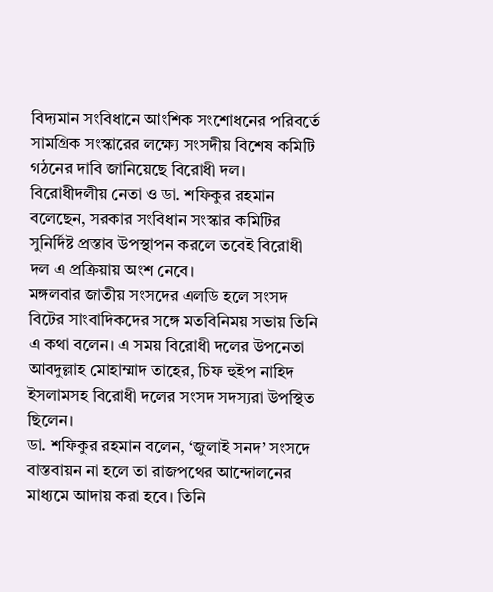বিদ্যমান সংবিধানে আংশিক সংশোধনের পরিবর্তে সামগ্রিক সংস্কারের লক্ষ্যে সংসদীয় বিশেষ কমিটি গঠনের দাবি জানিয়েছে বিরোধী দল। বিরোধীদলীয় নেতা ও ডা. শফিকুর রহমান বলেছেন, সরকার সংবিধান সংস্কার কমিটির সুনির্দিষ্ট প্রস্তাব উপস্থাপন করলে তবেই বিরোধী দল এ প্রক্রিয়ায় অংশ নেবে।
মঙ্গলবার জাতীয় সংসদের এলডি হলে সংসদ বিটের সাংবাদিকদের সঙ্গে মতবিনিময় সভায় তিনি এ কথা বলেন। এ সময় বিরোধী দলের উপনেতা আবদুল্লাহ মোহাম্মাদ তাহের, চিফ হুইপ নাহিদ ইসলামসহ বিরোধী দলের সংসদ সদস্যরা উপস্থিত ছিলেন।
ডা. শফিকুর রহমান বলেন, ‘জুলাই সনদ’ সংসদে বাস্তবায়ন না হলে তা রাজপথের আন্দোলনের মাধ্যমে আদায় করা হবে। তিনি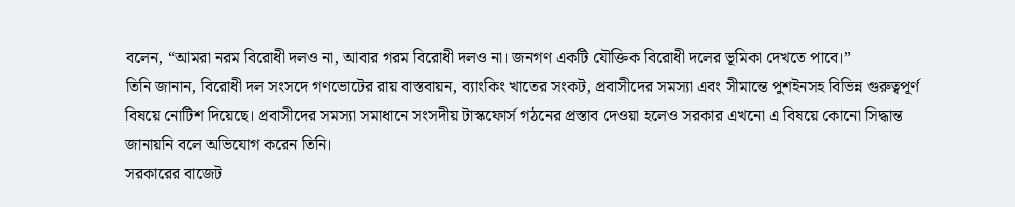বলেন, “আমরা নরম বিরোধী দলও না, আবার গরম বিরোধী দলও না। জনগণ একটি যৌক্তিক বিরোধী দলের ভূমিকা দেখতে পাবে।”
তিনি জানান, বিরোধী দল সংসদে গণভোটের রায় বাস্তবায়ন, ব্যাংকিং খাতের সংকট, প্রবাসীদের সমস্যা এবং সীমান্তে পুশইনসহ বিভিন্ন গুরুত্বপূর্ণ বিষয়ে নোটিশ দিয়েছে। প্রবাসীদের সমস্যা সমাধানে সংসদীয় টাস্কফোর্স গঠনের প্রস্তাব দেওয়া হলেও সরকার এখনো এ বিষয়ে কোনো সিদ্ধান্ত জানায়নি বলে অভিযোগ করেন তিনি।
সরকারের বাজেট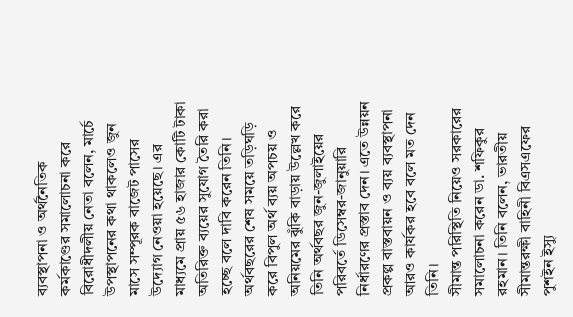ব্যবস্থাপনা ও অর্থনৈতিক কর্মকাণ্ডের সমালোচনা করে বিরোধীদলীয় নেতা বলেন, মার্চে উপস্থাপনের কথা থাকলেও জুন মাসে সম্পূরক বাজেট পাসের উদ্যোগ নেওয়া হয়েছে। এর মাধ্যমে প্রায় ৫৬ হাজার কোটি টাকা অতিরিক্ত ব্যয়ের সুযোগ তৈরি করা হচ্ছে বলে দাবি করেন তিনি। অর্থবছরের শেষ সময়ে তড়িঘড়ি করে বিপুল অর্থ ব্যয় অপচয় ও অনিয়মের ঝুঁকি বাড়ায় উল্লেখ করে তিনি অর্থবছর জুন-জুলাইয়ের পরিবর্তে ডিসেম্বর-জানুয়ারি নির্ধারণের প্রস্তাব দেন। এতে উন্নয়ন প্রকল্প বাস্তবায়ন ও ব্যয় ব্যবস্থাপনা আরও কার্যকর হবে বলে মত দেন তিনি।
সীমান্ত পরিস্থিতি নিয়েও সরকারের সমালোচনা করেন ডা. শফিকুর রহমান। তিনি বলেন, ভারতীয় সীমান্তরক্ষী বাহিনী বিএসএফের পুশইন ইস্যু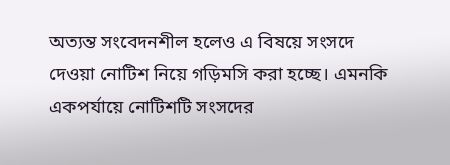অত্যন্ত সংবেদনশীল হলেও এ বিষয়ে সংসদে দেওয়া নোটিশ নিয়ে গড়িমসি করা হচ্ছে। এমনকি একপর্যায়ে নোটিশটি সংসদের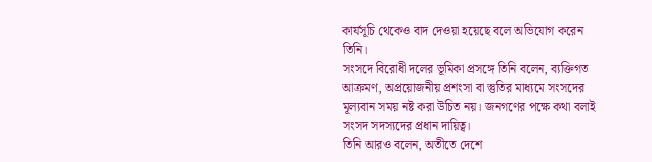কার্যসূচি থেকেও বাদ দেওয়া হয়েছে বলে অভিযোগ করেন তিনি।
সংসদে বিরোধী দলের ভূমিকা প্রসঙ্গে তিনি বলেন, ব্যক্তিগত আক্রমণ, অপ্রয়োজনীয় প্রশংসা বা স্তুতির মাধ্যমে সংসদের মূল্যবান সময় নষ্ট করা উচিত নয়। জনগণের পক্ষে কথা বলাই সংসদ সদস্যদের প্রধান দায়িত্ব।
তিনি আরও বলেন, অতীতে দেশে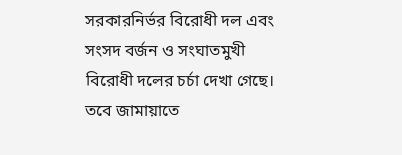সরকারনির্ভর বিরোধী দল এবং সংসদ বর্জন ও সংঘাতমুখী বিরোধী দলের চর্চা দেখা গেছে। তবে জামায়াতে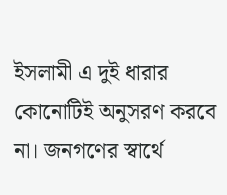ইসলামী এ দুই ধারার কোনোটিই অনুসরণ করবে না। জনগণের স্বার্থে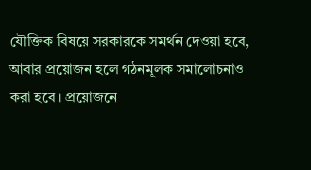যৌক্তিক বিষয়ে সরকারকে সমর্থন দেওয়া হবে, আবার প্রয়োজন হলে গঠনমূলক সমালোচনাও করা হবে। প্রয়োজনে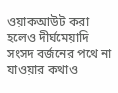ওয়াকআউট করা হলেও দীর্ঘমেয়াদি সংসদ বর্জনের পথে না যাওয়ার কথাও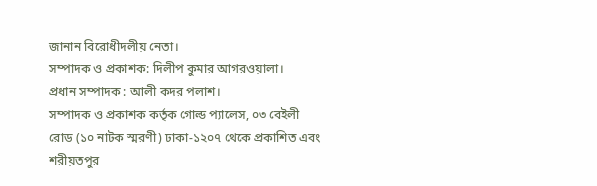জানান বিরোধীদলীয় নেতা।
সম্পাদক ও প্রকাশক: দিলীপ কুমার আগরওয়ালা।
প্রধান সম্পাদক : আলী কদর পলাশ।
সম্পাদক ও প্রকাশক কর্তৃক গোল্ড প্যালেস, ০৩ বেইলী রোড (১০ নাটক স্মরণী) ঢাকা-১২০৭ থেকে প্রকাশিত এবং শরীয়তপুর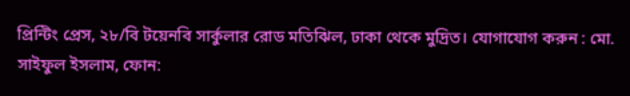প্রিন্টিং প্রেস, ২৮/বি টয়েনবি সার্কুলার রোড মতিঝিল, ঢাকা থেকে মুদ্রিত। যোগাযোগ করুন : মো. সাইফুল ইসলাম, ফোন: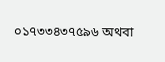০১৭৩৩৪৩৭৫৯৬ অথবা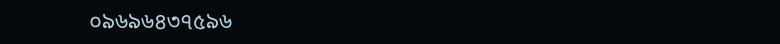০৯৬৯৬৪৩৭৫৯৬